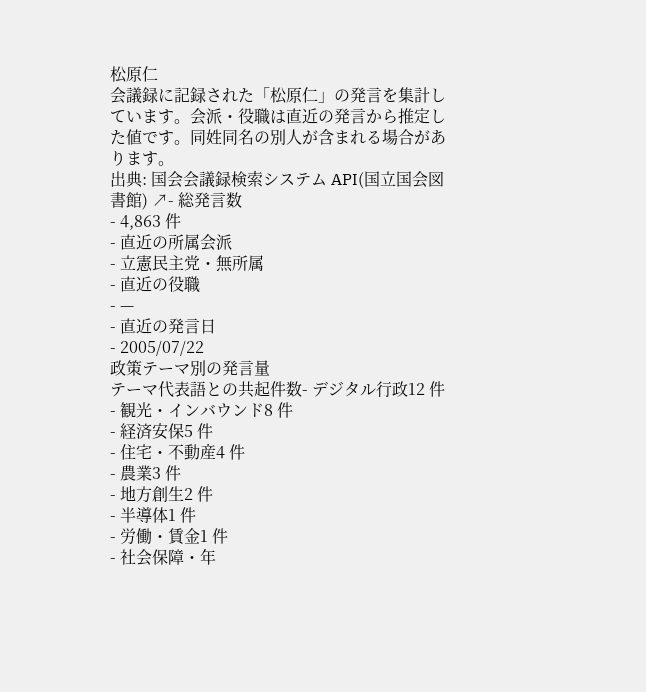松原仁
会議録に記録された「松原仁」の発言を集計しています。会派・役職は直近の発言から推定した値です。同姓同名の別人が含まれる場合があります。
出典: 国会会議録検索システム API(国立国会図書館) ↗- 総発言数
- 4,863 件
- 直近の所属会派
- 立憲民主党・無所属
- 直近の役職
- —
- 直近の発言日
- 2005/07/22
政策テーマ別の発言量
テーマ代表語との共起件数- デジタル行政12 件
- 観光・インバウンド8 件
- 経済安保5 件
- 住宅・不動産4 件
- 農業3 件
- 地方創生2 件
- 半導体1 件
- 労働・賃金1 件
- 社会保障・年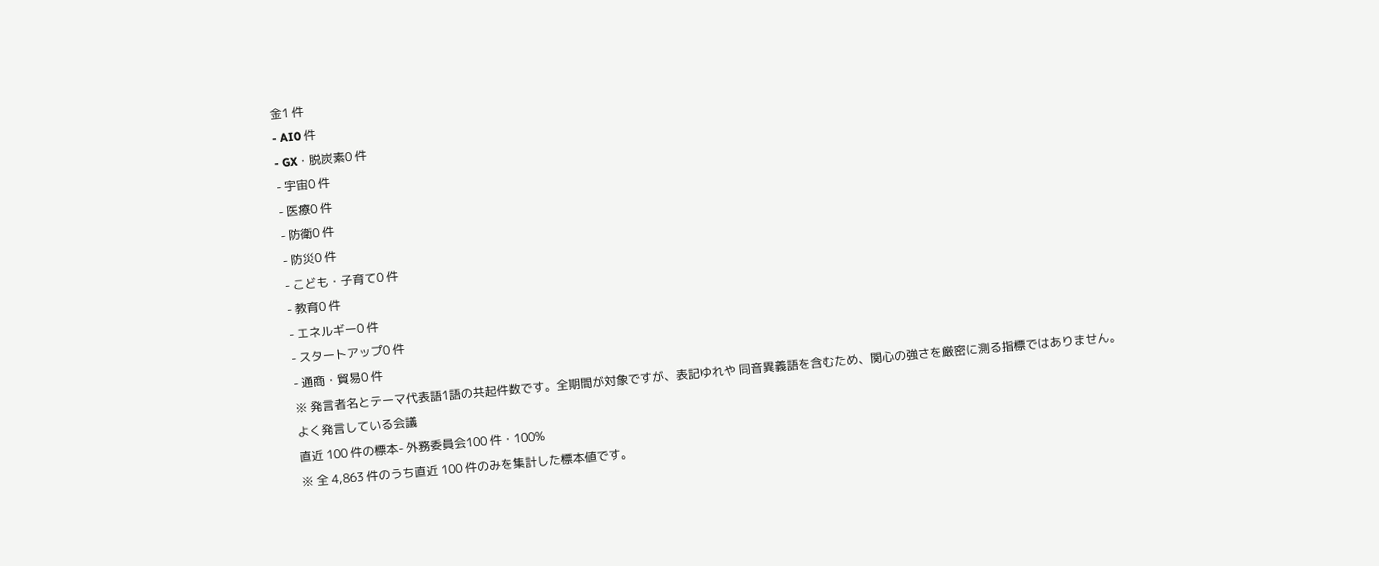金1 件
- AI0 件
- GX・脱炭素0 件
- 宇宙0 件
- 医療0 件
- 防衛0 件
- 防災0 件
- こども・子育て0 件
- 教育0 件
- エネルギー0 件
- スタートアップ0 件
- 通商・貿易0 件
※ 発言者名とテーマ代表語1語の共起件数です。全期間が対象ですが、表記ゆれや 同音異義語を含むため、関心の強さを厳密に測る指標ではありません。
よく発言している会議
直近 100 件の標本- 外務委員会100 件・100%
※ 全 4,863 件のうち直近 100 件のみを集計した標本値です。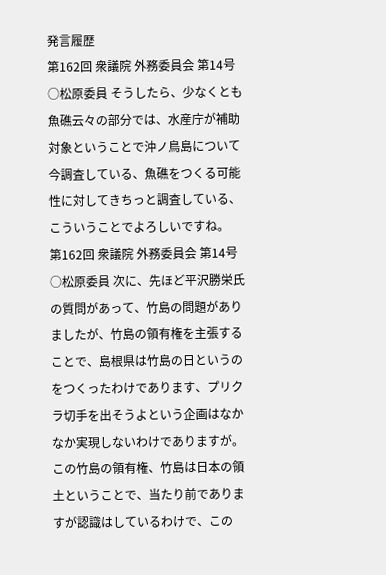発言履歴
第162回 衆議院 外務委員会 第14号
○松原委員 そうしたら、少なくとも魚礁云々の部分では、水産庁が補助対象ということで沖ノ鳥島について今調査している、魚礁をつくる可能性に対してきちっと調査している、こういうことでよろしいですね。
第162回 衆議院 外務委員会 第14号
○松原委員 次に、先ほど平沢勝栄氏の質問があって、竹島の問題がありましたが、竹島の領有権を主張することで、島根県は竹島の日というのをつくったわけであります、プリクラ切手を出そうよという企画はなかなか実現しないわけでありますが。 この竹島の領有権、竹島は日本の領土ということで、当たり前でありますが認識はしているわけで、この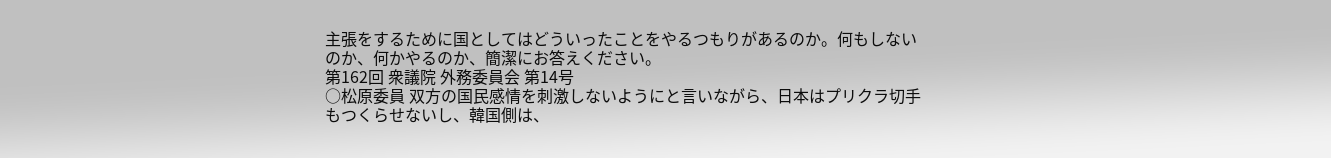主張をするために国としてはどういったことをやるつもりがあるのか。何もしないのか、何かやるのか、簡潔にお答えください。
第162回 衆議院 外務委員会 第14号
○松原委員 双方の国民感情を刺激しないようにと言いながら、日本はプリクラ切手もつくらせないし、韓国側は、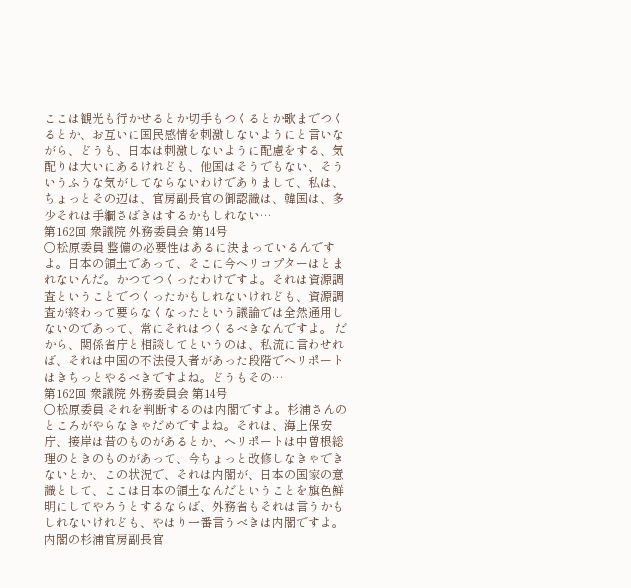ここは観光も行かせるとか切手もつくるとか歌までつくるとか、お互いに国民感情を刺激しないようにと言いながら、どうも、日本は刺激しないように配慮をする、気配りは大いにあるけれども、他国はそうでもない、そういうふうな気がしてならないわけでありまして、私は、ちょっとその辺は、官房副長官の御認識は、韓国は、多少それは手綱さばきはするかもしれない…
第162回 衆議院 外務委員会 第14号
○松原委員 整備の必要性はあるに決まっているんですよ。日本の領土であって、そこに今ヘリコプターはとまれないんだ。かつてつくったわけですよ。それは資源調査ということでつくったかもしれないけれども、資源調査が終わって要らなくなったという議論では全然通用しないのであって、常にそれはつくるべきなんですよ。 だから、関係省庁と相談してというのは、私流に言わせれば、それは中国の不法侵入者があった段階でヘリポートはきちっとやるべきですよね。どうもその…
第162回 衆議院 外務委員会 第14号
○松原委員 それを判断するのは内閣ですよ。杉浦さんのところがやらなきゃだめですよね。それは、海上保安庁、接岸は昔のものがあるとか、ヘリポートは中曽根総理のときのものがあって、今ちょっと改修しなきゃできないとか、この状況で、それは内閣が、日本の国家の意識として、ここは日本の領土なんだということを旗色鮮明にしてやろうとするならば、外務省もそれは言うかもしれないけれども、やはり一番言うべきは内閣ですよ。内閣の杉浦官房副長官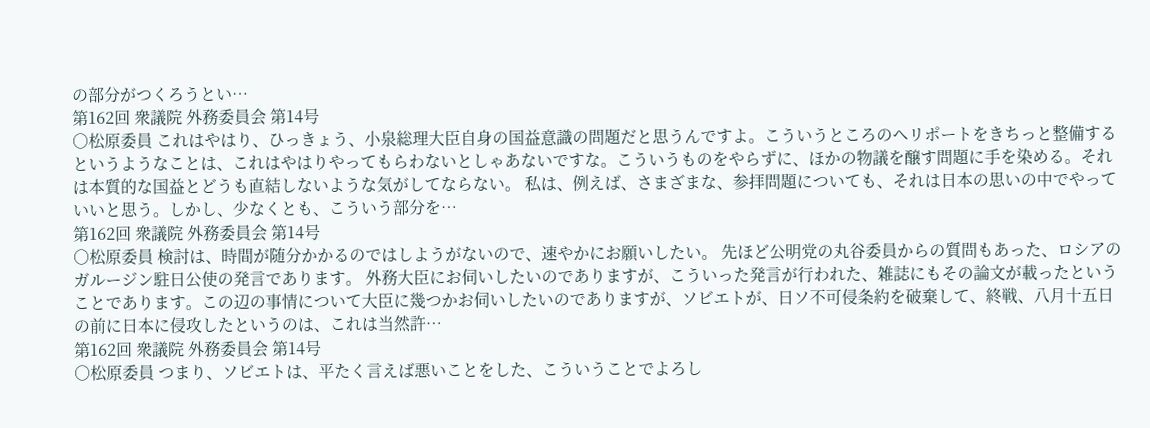の部分がつくろうとい…
第162回 衆議院 外務委員会 第14号
○松原委員 これはやはり、ひっきょう、小泉総理大臣自身の国益意識の問題だと思うんですよ。こういうところのヘリポートをきちっと整備するというようなことは、これはやはりやってもらわないとしゃあないですな。こういうものをやらずに、ほかの物議を醸す問題に手を染める。それは本質的な国益とどうも直結しないような気がしてならない。 私は、例えば、さまざまな、参拝問題についても、それは日本の思いの中でやっていいと思う。しかし、少なくとも、こういう部分を…
第162回 衆議院 外務委員会 第14号
○松原委員 検討は、時間が随分かかるのではしようがないので、速やかにお願いしたい。 先ほど公明党の丸谷委員からの質問もあった、ロシアのガルージン駐日公使の発言であります。 外務大臣にお伺いしたいのでありますが、こういった発言が行われた、雑誌にもその論文が載ったということであります。この辺の事情について大臣に幾つかお伺いしたいのでありますが、ソビエトが、日ソ不可侵条約を破棄して、終戦、八月十五日の前に日本に侵攻したというのは、これは当然許…
第162回 衆議院 外務委員会 第14号
○松原委員 つまり、ソビエトは、平たく言えば悪いことをした、こういうことでよろし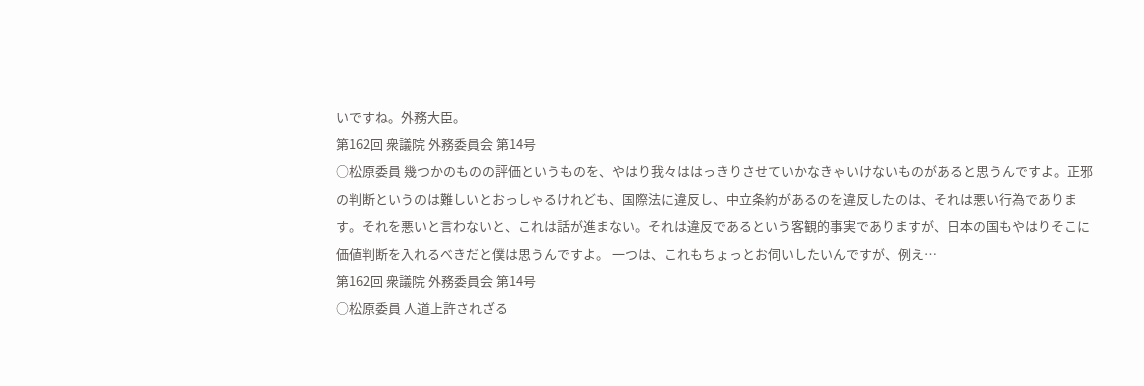いですね。外務大臣。
第162回 衆議院 外務委員会 第14号
○松原委員 幾つかのものの評価というものを、やはり我々ははっきりさせていかなきゃいけないものがあると思うんですよ。正邪の判断というのは難しいとおっしゃるけれども、国際法に違反し、中立条約があるのを違反したのは、それは悪い行為であります。それを悪いと言わないと、これは話が進まない。それは違反であるという客観的事実でありますが、日本の国もやはりそこに価値判断を入れるべきだと僕は思うんですよ。 一つは、これもちょっとお伺いしたいんですが、例え…
第162回 衆議院 外務委員会 第14号
○松原委員 人道上許されざる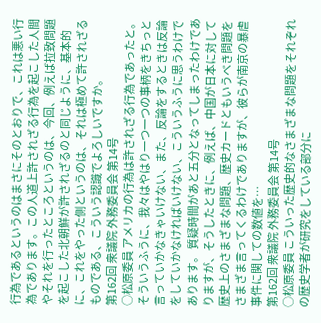行為であるというのはまさにそのとおりで、これは悪い行為であります。この人道上許されざる行為を起こした人間やそれを行ったところというのは、今回、例えば拉致問題を起こした北朝鮮が許されざるのと同じように、基本的に、これをやった側というのは、それは極めて許されざるものである、こういう認識でよろしいですか。
第162回 衆議院 外務委員会 第14号
○松原委員 アメリカの行為は許されざる行為であったと。そういうふうに、我々はやはり一つ一つの事柄をきちっと言っていかなきゃいけない、また、反論をするときは反論をしていかなければいけない、こういうふうに思うわけであります。 質疑時間があと五分となってしまったわけでありますが、そうしたときに、例えば、中国が日本に対して歴史上のさまざまな問題、歴史カードともいうべき問題をさまざま言ってくるわけでありますが、彼らが南京の暴虐事件に関しての数値を…
第162回 衆議院 外務委員会 第14号
○松原委員 こういった歴史的なさまざまな問題をそれぞれの歴史学者が研究をしている部分に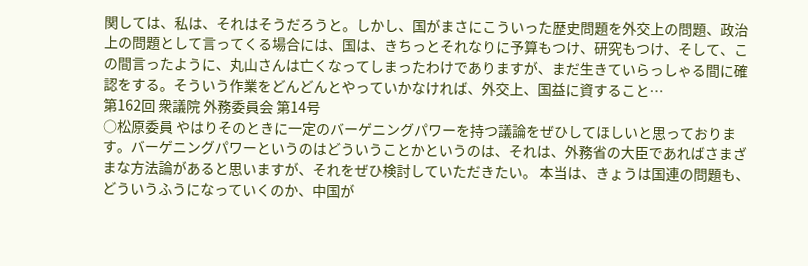関しては、私は、それはそうだろうと。しかし、国がまさにこういった歴史問題を外交上の問題、政治上の問題として言ってくる場合には、国は、きちっとそれなりに予算もつけ、研究もつけ、そして、この間言ったように、丸山さんは亡くなってしまったわけでありますが、まだ生きていらっしゃる間に確認をする。そういう作業をどんどんとやっていかなければ、外交上、国益に資すること…
第162回 衆議院 外務委員会 第14号
○松原委員 やはりそのときに一定のバーゲニングパワーを持つ議論をぜひしてほしいと思っております。バーゲニングパワーというのはどういうことかというのは、それは、外務省の大臣であればさまざまな方法論があると思いますが、それをぜひ検討していただきたい。 本当は、きょうは国連の問題も、どういうふうになっていくのか、中国が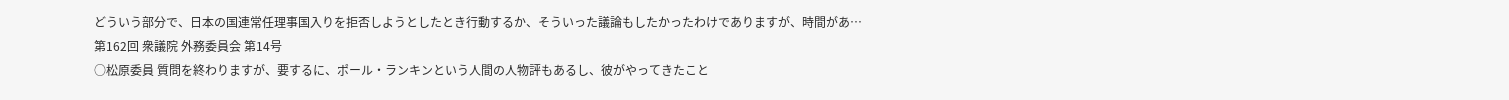どういう部分で、日本の国連常任理事国入りを拒否しようとしたとき行動するか、そういった議論もしたかったわけでありますが、時間があ…
第162回 衆議院 外務委員会 第14号
○松原委員 質問を終わりますが、要するに、ポール・ランキンという人間の人物評もあるし、彼がやってきたこと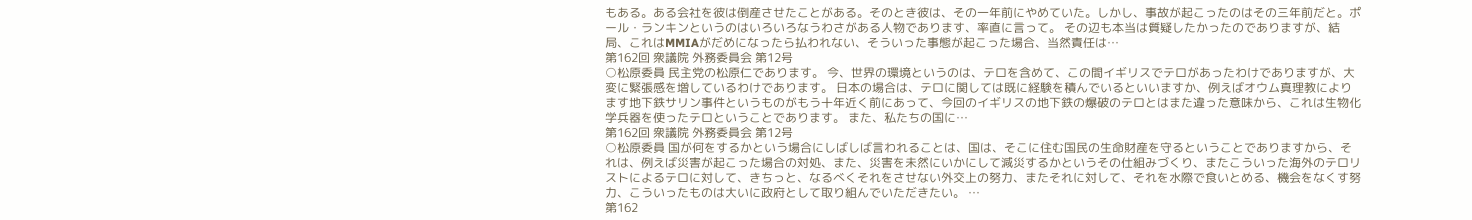もある。ある会社を彼は倒産させたことがある。そのとき彼は、その一年前にやめていた。しかし、事故が起こったのはその三年前だと。ポール・ランキンというのはいろいろなうわさがある人物であります、率直に言って。 その辺も本当は質疑したかったのでありますが、結局、これはMMIAがだめになったら払われない、そういった事態が起こった場合、当然責任は…
第162回 衆議院 外務委員会 第12号
○松原委員 民主党の松原仁であります。 今、世界の環境というのは、テロを含めて、この間イギリスでテロがあったわけでありますが、大変に緊張感を増しているわけであります。 日本の場合は、テロに関しては既に経験を積んでいるといいますか、例えばオウム真理教によります地下鉄サリン事件というものがもう十年近く前にあって、今回のイギリスの地下鉄の爆破のテロとはまた違った意味から、これは生物化学兵器を使ったテロということであります。 また、私たちの国に…
第162回 衆議院 外務委員会 第12号
○松原委員 国が何をするかという場合にしばしば言われることは、国は、そこに住む国民の生命財産を守るということでありますから、それは、例えば災害が起こった場合の対処、また、災害を未然にいかにして減災するかというその仕組みづくり、またこういった海外のテロリストによるテロに対して、きちっと、なるべくそれをさせない外交上の努力、またそれに対して、それを水際で食いとめる、機会をなくす努力、こういったものは大いに政府として取り組んでいただきたい。 …
第162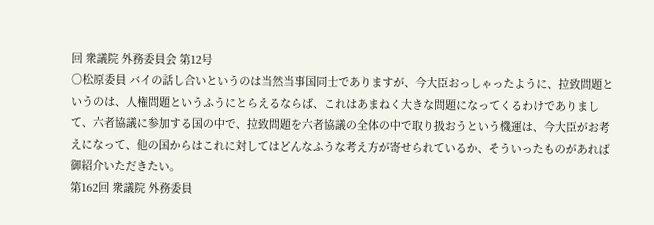回 衆議院 外務委員会 第12号
○松原委員 バイの話し合いというのは当然当事国同士でありますが、今大臣おっしゃったように、拉致問題というのは、人権問題というふうにとらえるならば、これはあまねく大きな問題になってくるわけでありまして、六者協議に参加する国の中で、拉致問題を六者協議の全体の中で取り扱おうという機運は、今大臣がお考えになって、他の国からはこれに対してはどんなふうな考え方が寄せられているか、そういったものがあれば御紹介いただきたい。
第162回 衆議院 外務委員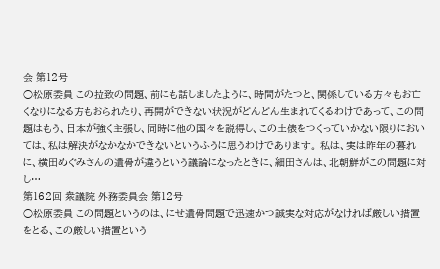会 第12号
○松原委員 この拉致の問題、前にも話しましたように、時間がたつと、関係している方々もお亡くなりになる方もおられたり、再開ができない状況がどんどん生まれてくるわけであって、この問題はもう、日本が強く主張し、同時に他の国々を説得し、この土俵をつくっていかない限りにおいては、私は解決がなかなかできないというふうに思うわけであります。 私は、実は昨年の暮れに、横田めぐみさんの遺骨が違うという議論になったときに、細田さんは、北朝鮮がこの問題に対し…
第162回 衆議院 外務委員会 第12号
○松原委員 この問題というのは、にせ遺骨問題で迅速かつ誠実な対応がなければ厳しい措置をとる、この厳しい措置という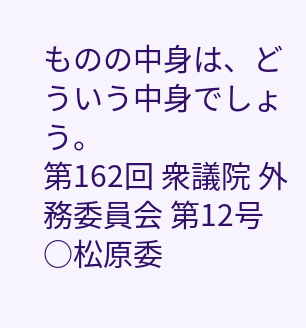ものの中身は、どういう中身でしょう。
第162回 衆議院 外務委員会 第12号
○松原委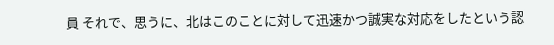員 それで、思うに、北はこのことに対して迅速かつ誠実な対応をしたという認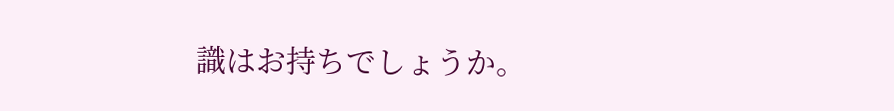識はお持ちでしょうか。